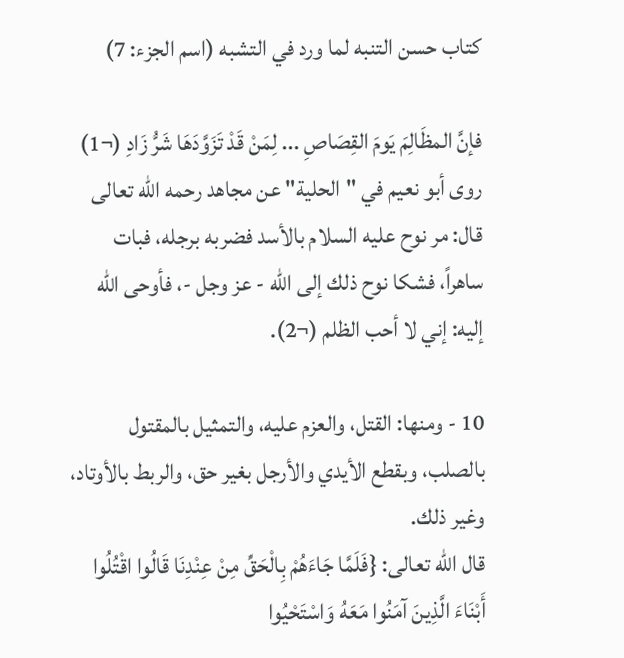كتاب حسن التنبه لما ورد في التشبه (اسم الجزء: 7)

فإنَّ المظَالِمَ يَومَ القِصَاصِ ... لِمَنْ قَدْ تَزَوَّدَهَا شَرُّ زَادِ (¬1)
روى أبو نعيم في "الحلية" عن مجاهد رحمه الله تعالى قال: مر نوح عليه السلام بالأسد فضربه برجله، فبات ساهراً، فشكا نوح ذلك إلى الله - عز وجل -، فأوحى الله إليه: إني لا أحب الظلم (¬2).

10 - ومنها: القتل، والعزم عليه، والتمثيل بالمقتول بالصلب، وبقطع الأيدي والأرجل بغير حق، والربط بالأوتاد، وغير ذلك.
قال الله تعالى: {فَلَمَّا جَاءَهُمْ بِالْحَقِّ مِنْ عِنْدِنَا قَالُوا اقْتُلُوا أَبْنَاءَ الَّذِينَ آمَنُوا مَعَهُ وَاسْتَحْيُوا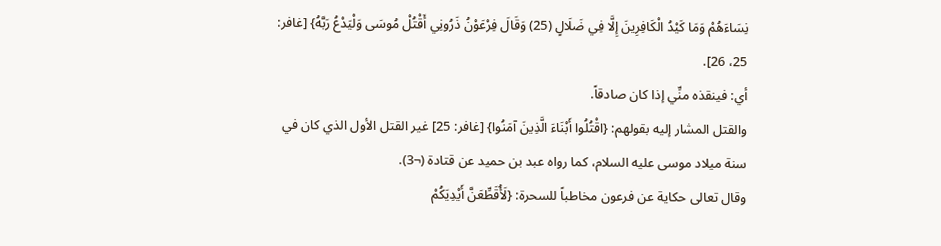نِسَاءَهُمْ وَمَا كَيْدُ الْكَافِرِينَ إِلَّا فِي ضَلَالٍ (25) وَقَالَ فِرْعَوْنُ ذَرُونِي أَقْتُلْ مُوسَى وَلْيَدْعُ رَبَّهُ} [غافر: 25، 26].
أي: فينقذه منِّي إذا كان صادقاً.
والقتل المشار إليه بقولهم: {اقْتُلُوا أَبْنَاءَ الَّذِينَ آمَنُوا} [غافر: 25] غير القتل الأول الذي كان في سنة ميلاد موسى عليه السلام، كما رواه عبد بن حميد عن قتادة (¬3).
وقال تعالى حكاية عن فرعون مخاطباً للسحرة: {لَأُقَطِّعَنَّ أَيْدِيَكُمْ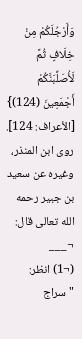وَأَرْجُلَكُمْ مِنْ خِلَافٍ ثُمَّ لَأُصَلِّبَنَّكُمْ أَجْمَعِينَ (124)} [الأعراف: 124].
روى ابن المنذر، وغيره عن سعيد بن جبير رحمه الله تعالى قال:
¬___
(¬1) انظر: "سراج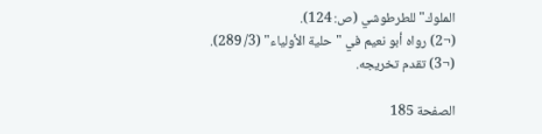الملوك" للطرطوشي (ص: 124).
(¬2) رواه أبو نعيم في "حلية الأولياء" (3/ 289).
(¬3) تقدم تخريجه.

الصفحة 185